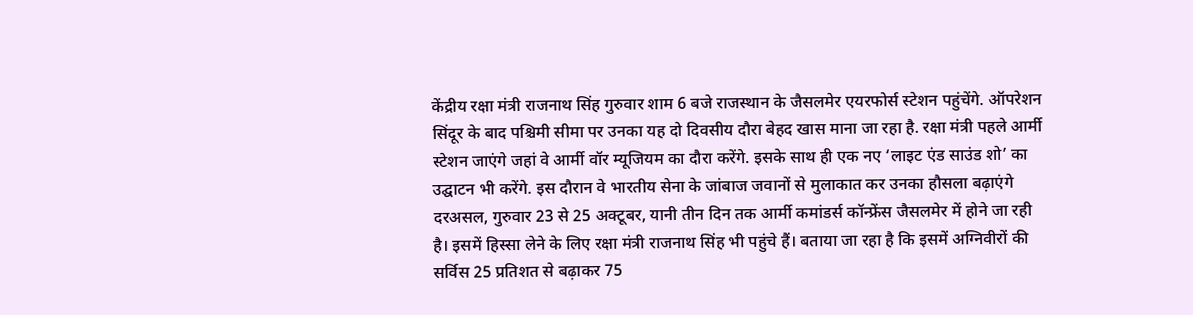केंद्रीय रक्षा मंत्री राजनाथ सिंह गुरुवार शाम 6 बजे राजस्थान के जैसलमेर एयरफोर्स स्टेशन पहुंचेंगे. ऑपरेशन सिंदूर के बाद पश्चिमी सीमा पर उनका यह दो दिवसीय दौरा बेहद खास माना जा रहा है. रक्षा मंत्री पहले आर्मी स्टेशन जाएंगे जहां वे आर्मी वॉर म्यूजियम का दौरा करेंगे. इसके साथ ही एक नए ‘लाइट एंड साउंड शो’ का उद्घाटन भी करेंगे. इस दौरान वे भारतीय सेना के जांबाज जवानों से मुलाकात कर उनका हौसला बढ़ाएंगे
दरअसल, गुरुवार 23 से 25 अक्टूबर, यानी तीन दिन तक आर्मी कमांडर्स कॉन्फ्रेंस जैसलमेर में होने जा रही है। इसमें हिस्सा लेने के लिए रक्षा मंत्री राजनाथ सिंह भी पहुंचे हैं। बताया जा रहा है कि इसमें अग्निवीरों की सर्विस 25 प्रतिशत से बढ़ाकर 75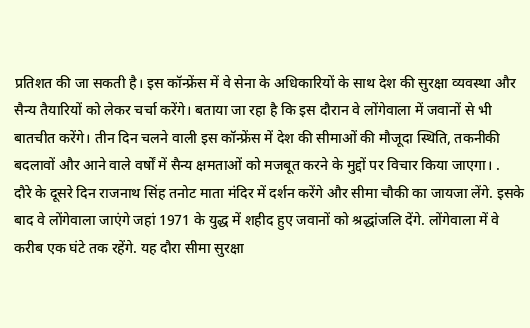प्रतिशत की जा सकती है। इस कॉन्फ्रेंस में वे सेना के अधिकारियों के साथ देश की सुरक्षा व्यवस्था और सैन्य तैयारियों को लेकर चर्चा करेंगे। बताया जा रहा है कि इस दौरान वे लोंगेवाला में जवानों से भी बातचीत करेंगे। तीन दिन चलने वाली इस कॉन्फ्रेंस में देश की सीमाओं की मौजूदा स्थिति, तकनीकी बदलावों और आने वाले वर्षों में सैन्य क्षमताओं को मजबूत करने के मुद्दों पर विचार किया जाएगा। .
दौरे के दूसरे दिन राजनाथ सिंह तनोट माता मंदिर में दर्शन करेंगे और सीमा चौकी का जायजा लेंगे. इसके बाद वे लोंगेवाला जाएंगे जहां 1971 के युद्ध में शहीद हुए जवानों को श्रद्धांजलि देंगे. लोंगेवाला में वे करीब एक घंटे तक रहेंगे. यह दौरा सीमा सुरक्षा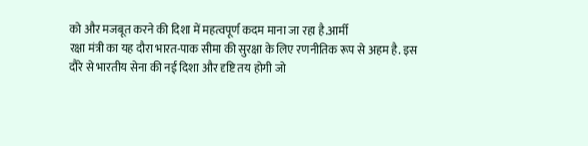को और मजबूत करने की दिशा में महत्वपूर्ण कदम माना जा रहा है.आर्मी
रक्षा मंत्री का यह दौरा भारत-पाक सीमा की सुरक्षा के लिए रणनीतिक रूप से अहम है. इस दौरे से भारतीय सेना की नई दिशा और दृष्टि तय होगी जो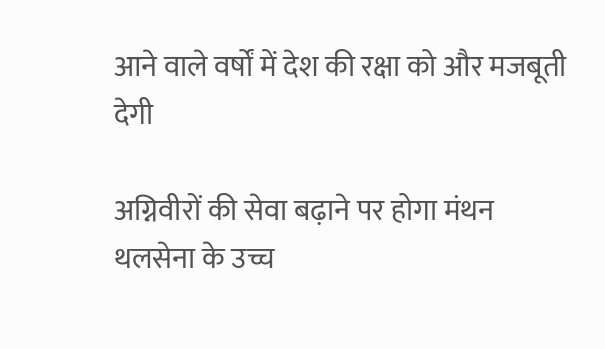आने वाले वर्षों में देश की रक्षा को और मजबूती देगी

अग्निवीरों की सेवा बढ़ाने पर होगा मंथन
थलसेना के उच्च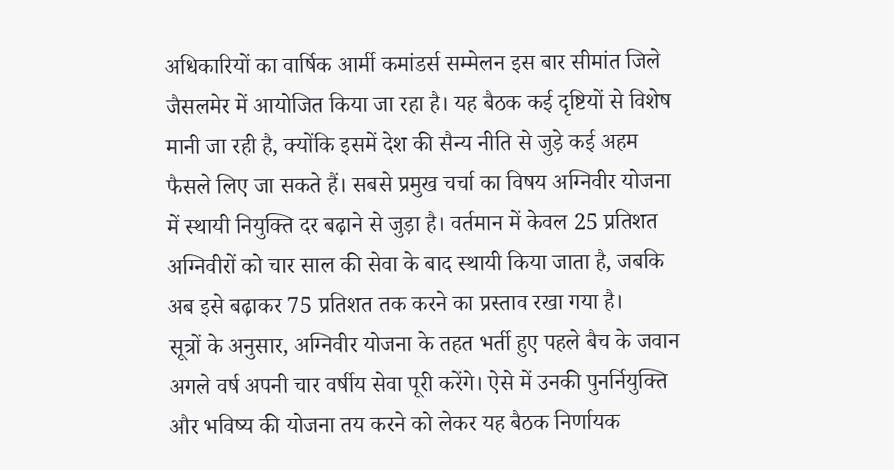अधिकारियों का वार्षिक आर्मी कमांडर्स सम्मेलन इस बार सीमांत जिले जैसलमेर में आयोजित किया जा रहा है। यह बैठक कई दृष्टियों से विशेष मानी जा रही है, क्योंकि इसमें देश की सैन्य नीति से जुड़े कई अहम फैसले लिए जा सकते हैं। सबसे प्रमुख चर्चा का विषय अग्निवीर योजना में स्थायी नियुक्ति दर बढ़ाने से जुड़ा है। वर्तमान में केवल 25 प्रतिशत अग्निवीरों को चार साल की सेवा के बाद स्थायी किया जाता है, जबकि अब इसे बढ़ाकर 75 प्रतिशत तक करने का प्रस्ताव रखा गया है।
सूत्रों के अनुसार, अग्निवीर योजना के तहत भर्ती हुए पहले बैच के जवान अगले वर्ष अपनी चार वर्षीय सेवा पूरी करेंगे। ऐसे में उनकी पुनर्नियुक्ति और भविष्य की योजना तय करने को लेकर यह बैठक निर्णायक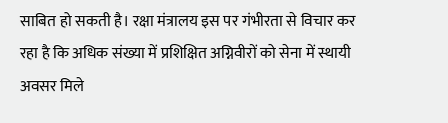साबित हो सकती है। रक्षा मंत्रालय इस पर गंभीरता से विचार कर रहा है कि अधिक संख्या में प्रशिक्षित अग्निवीरों को सेना में स्थायी अवसर मिले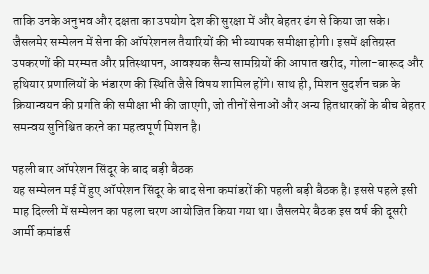ताकि उनके अनुभव और दक्षता का उपयोग देश की सुरक्षा में और बेहतर ढंग से किया जा सके।
जैसलमेर सम्मेलन में सेना की ऑपरेशनल तैयारियों की भी व्यापक समीक्षा होगी। इसमें क्षतिग्रस्त उपकरणों की मरम्मत और प्रतिस्थापन, आवश्यक सैन्य सामग्रियों की आपात खरीद, गोला-बारूद और हथियार प्रणालियों के भंडारण की स्थिति जैसे विषय शामिल होंगे। साथ ही, मिशन सुदर्शन चक्र के क्रियान्वयन की प्रगति की समीक्षा भी की जाएगी, जो तीनों सेनाओं और अन्य हितधारकों के बीच बेहतर समन्वय सुनिश्चित करने का महत्वपूर्ण मिशन है।

पहली बार ऑपरेशन सिंदूर के बाद बड़ी बैठक
यह सम्मेलन मई में हुए ऑपरेशन सिंदूर के बाद सेना कमांडरों की पहली बड़ी बैठक है। इससे पहले इसी माह दिल्ली में सम्मेलन का पहला चरण आयोजित किया गया था। जैसलमेर बैठक इस वर्ष की दूसरी आर्मी कमांडर्स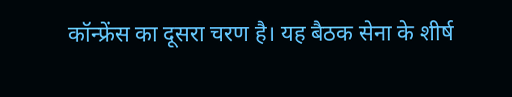कॉन्फ्रेंस का दूसरा चरण है। यह बैठक सेना के शीर्ष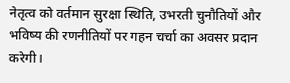नेतृत्व को वर्तमान सुरक्षा स्थिति, उभरती चुनौतियों और भविष्य की रणनीतियों पर गहन चर्चा का अवसर प्रदान करेगी।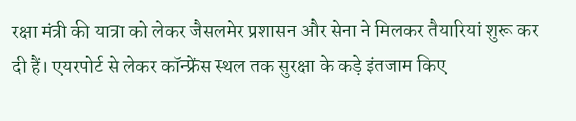रक्षा मंत्री की यात्रा को लेकर जैसलमेर प्रशासन और सेना ने मिलकर तैयारियां शुरू कर दी हैं। एयरपोर्ट से लेकर कॉन्फ्रेंस स्थल तक सुरक्षा के कड़े इंतजाम किए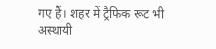गए हैं। शहर में ट्रैफिक रूट भी अस्थायी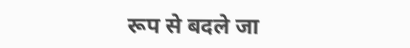रूप से बदले जा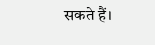सकते हैं।